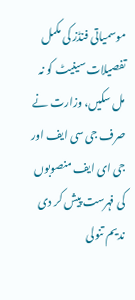موسمیاتی فنڈز کی مکمل تفصیلات سینیٹ کو نہ مل سکیں، وزارت نے صرف جی سی ایف اور جی ای ایف منصوبوں کی فہرست پیش کر دی
ندیم تنولی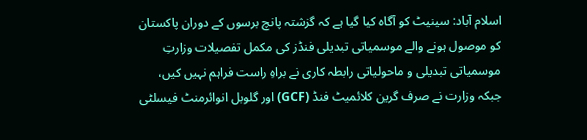اسلام آباد: سینیٹ کو آگاہ کیا گیا ہے کہ گزشتہ پانچ برسوں کے دوران پاکستان کو موصول ہونے والے موسمیاتی تبدیلی فنڈز کی مکمل تفصیلات وزارتِ موسمیاتی تبدیلی و ماحولیاتی رابطہ کاری نے براہِ راست فراہم نہیں کیں، جبکہ وزارت نے صرف گرین کلائمیٹ فنڈ (GCF) اور گلوبل انوائرمنٹ فیسلٹی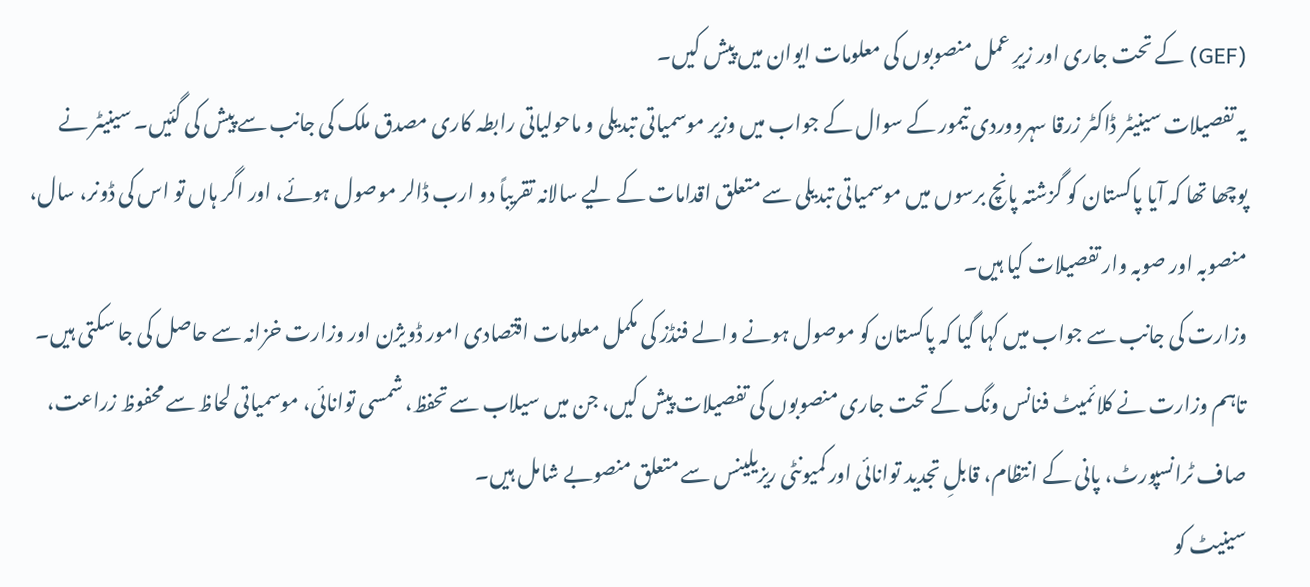(GEF) کے تحت جاری اور زیرِ عمل منصوبوں کی معلومات ایوان میں پیش کیں۔
یہ تفصیلات سینیٹر ڈاکٹر زرقا سہرووردی تیمور کے سوال کے جواب میں وزیر موسمیاتی تبدیلی و ماحولیاتی رابطہ کاری مصدق ملک کی جانب سے پیش کی گئیں۔ سینیٹر نے پوچھا تھا کہ آیا پاکستان کو گزشتہ پانچ برسوں میں موسمیاتی تبدیلی سے متعلق اقدامات کے لیے سالانہ تقریباً دو ارب ڈالر موصول ہوئے، اور اگر ہاں تو اس کی ڈونر، سال، منصوبہ اور صوبہ وار تفصیلات کیا ہیں۔
وزارت کی جانب سے جواب میں کہا گیا کہ پاکستان کو موصول ہونے والے فنڈز کی مکمل معلومات اقتصادی امور ڈویژن اور وزارت خزانہ سے حاصل کی جا سکتی ہیں۔ تاہم وزارت نے کلائمیٹ فنانس ونگ کے تحت جاری منصوبوں کی تفصیلات پیش کیں، جن میں سیلاب سے تحفظ، شمسی توانائی، موسمیاتی لحاظ سے محفوظ زراعت، صاف ٹرانسپورٹ، پانی کے انتظام، قابلِ تجدید توانائی اور کمیونٹی ریزیلینس سے متعلق منصوبے شامل ہیں۔
سینیٹ کو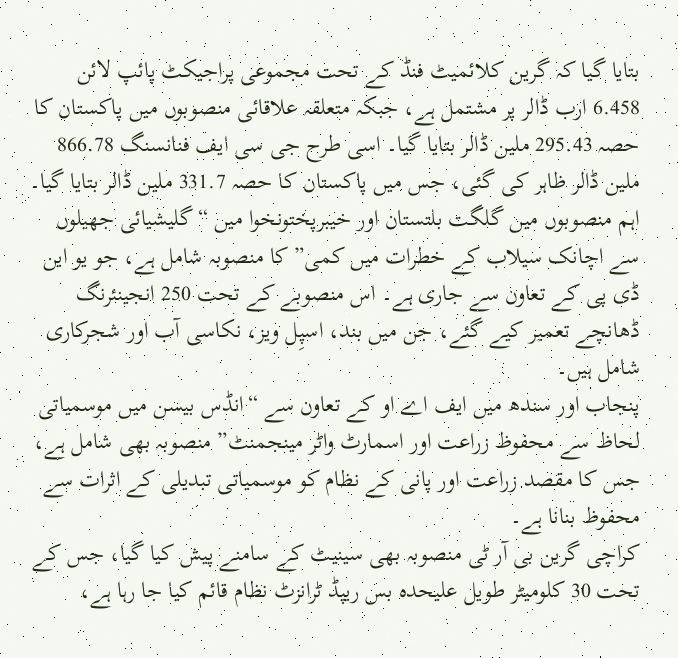بتایا گیا کہ گرین کلائمیٹ فنڈ کے تحت مجموعی پراجیکٹ پائپ لائن 6.458 ارب ڈالر پر مشتمل ہے، جبکہ متعلقہ علاقائی منصوبوں میں پاکستان کا حصہ 295.43 ملین ڈالر بتایا گیا۔ اسی طرح جی سی ایف فنانسنگ 866.78 ملین ڈالر ظاہر کی گئی، جس میں پاکستان کا حصہ 331.7 ملین ڈالر بتایا گیا۔
اہم منصوبوں میں گلگت بلتستان اور خیبرپختونخوا میں “گلیشیائی جھیلوں سے اچانک سیلاب کے خطرات میں کمی” کا منصوبہ شامل ہے، جو یو این ڈی پی کے تعاون سے جاری ہے۔ اس منصوبے کے تحت 250 انجینئرنگ ڈھانچے تعمیر کیے گئے، جن میں بند، اسپِل ویز، نکاسی آب اور شجرکاری شامل ہیں۔
پنجاب اور سندھ میں ایف اے او کے تعاون سے “انڈس بیسن میں موسمیاتی لحاظ سے محفوظ زراعت اور اسمارٹ واٹر مینجمنٹ” منصوبہ بھی شامل ہے، جس کا مقصد زراعت اور پانی کے نظام کو موسمیاتی تبدیلی کے اثرات سے محفوظ بنانا ہے۔
کراچی گرین بی آر ٹی منصوبہ بھی سینیٹ کے سامنے پیش کیا گیا، جس کے تحت 30 کلومیٹر طویل علیحدہ بس ریپڈ ٹرانزٹ نظام قائم کیا جا رہا ہے،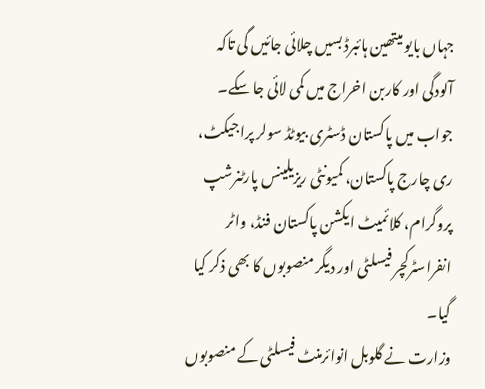جہاں بایو میتھین ہائبرڈ بسیں چلائی جائیں گی تاکہ آلودگی اور کاربن اخراج میں کمی لائی جا سکے۔
جواب میں پاکستان ڈسٹری بیوٹڈ سولر پراجیکٹ، ری چارج پاکستان، کمیونٹی ریزیلینس پارٹنرشپ پروگرام، کلائمیٹ ایکشن پاکستان فنڈ، واٹر انفراسٹرکچر فیسلٹی اور دیگر منصوبوں کا بھی ذکر کیا گیا۔
وزارت نے گلوبل انوائرمنٹ فیسلٹی کے منصوبوں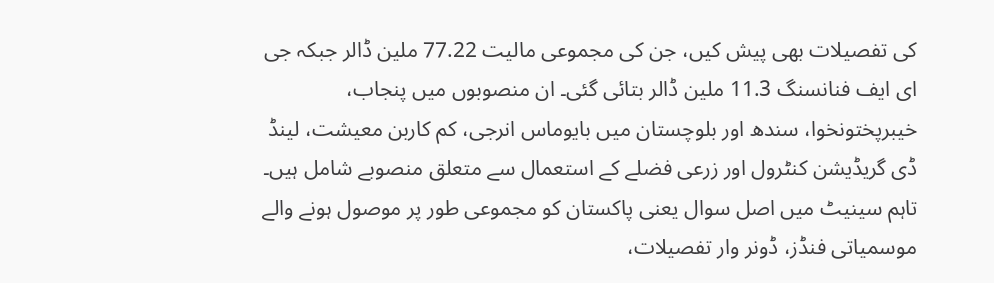کی تفصیلات بھی پیش کیں، جن کی مجموعی مالیت 77.22 ملین ڈالر جبکہ جی ای ایف فنانسنگ 11.3 ملین ڈالر بتائی گئی۔ ان منصوبوں میں پنجاب، خیبرپختونخوا، سندھ اور بلوچستان میں بایوماس انرجی، کم کاربن معیشت، لینڈ ڈی گریڈیشن کنٹرول اور زرعی فضلے کے استعمال سے متعلق منصوبے شامل ہیں۔
تاہم سینیٹ میں اصل سوال یعنی پاکستان کو مجموعی طور پر موصول ہونے والے موسمیاتی فنڈز، ڈونر وار تفصیلات،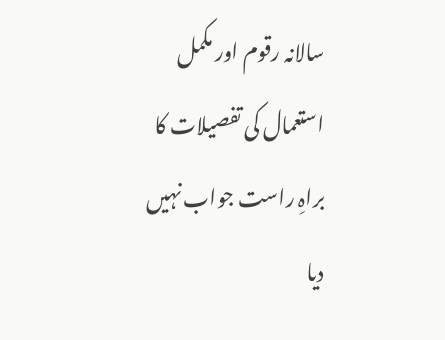سالانہ رقوم اور مکمل استعمال کی تفصیلات کا براہِ راست جواب نہیں دیا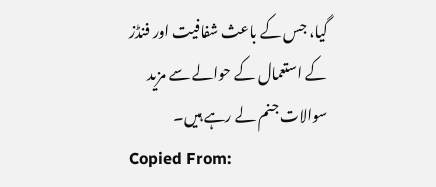گیا، جس کے باعث شفافیت اور فنڈز کے استعمال کے حوالے سے مزید سوالات جنم لے رہے ہیں۔
Copied From: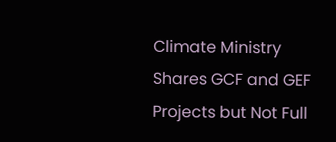Climate Ministry Shares GCF and GEF Projects but Not Full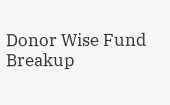Donor Wise Fund Breakup